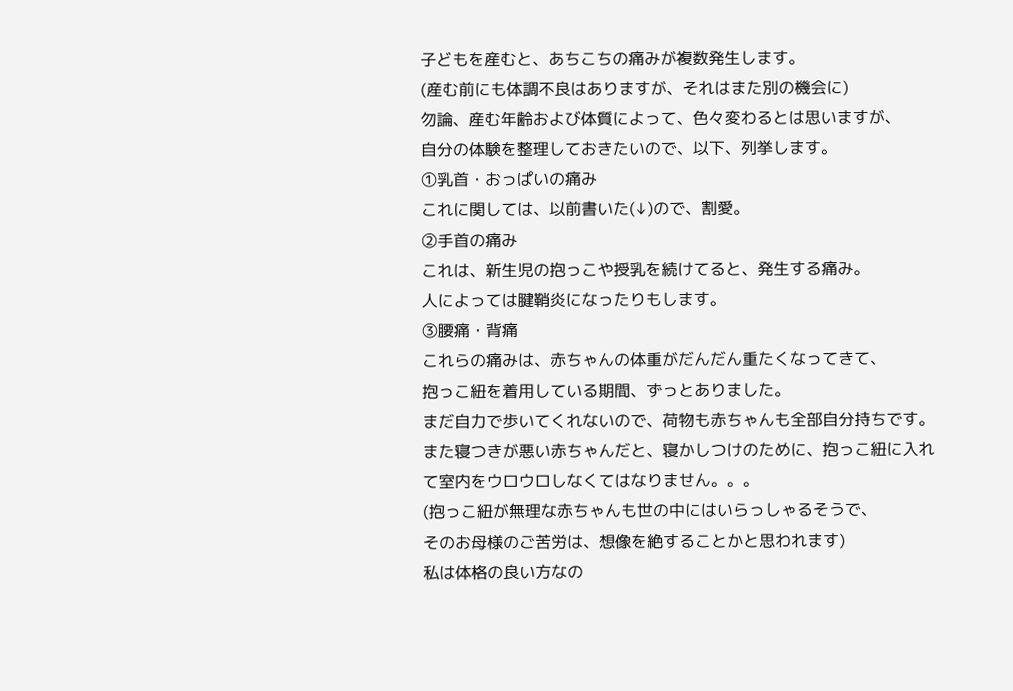子どもを産むと、あちこちの痛みが複数発生します。
(産む前にも体調不良はありますが、それはまた別の機会に)
勿論、産む年齢および体質によって、色々変わるとは思いますが、
自分の体験を整理しておきたいので、以下、列挙します。
①乳首・おっぱいの痛み
これに関しては、以前書いた(↓)ので、割愛。
②手首の痛み
これは、新生児の抱っこや授乳を続けてると、発生する痛み。
人によっては腱鞘炎になったりもします。
③腰痛・背痛
これらの痛みは、赤ちゃんの体重がだんだん重たくなってきて、
抱っこ紐を着用している期間、ずっとありました。
まだ自力で歩いてくれないので、荷物も赤ちゃんも全部自分持ちです。
また寝つきが悪い赤ちゃんだと、寝かしつけのために、抱っこ紐に入れて室内をウロウロしなくてはなりません。。。
(抱っこ紐が無理な赤ちゃんも世の中にはいらっしゃるそうで、
そのお母様のご苦労は、想像を絶することかと思われます)
私は体格の良い方なの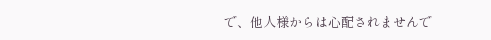で、他人様からは心配されませんで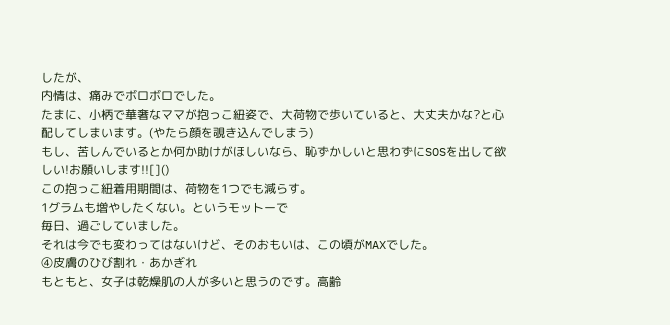したが、
内情は、痛みでボロボロでした。
たまに、小柄で華奢なママが抱っこ紐姿で、大荷物で歩いていると、大丈夫かな?と心配してしまいます。(やたら顔を覗き込んでしまう)
もし、苦しんでいるとか何か助けがほしいなら、恥ずかしいと思わずにSOSを出して欲しい!お願いします!![]()
この抱っこ紐着用期間は、荷物を1つでも減らす。
1グラムも増やしたくない。というモットーで
毎日、過ごしていました。
それは今でも変わってはないけど、そのおもいは、この頃がMAXでした。
④皮膚のひび割れ・あかぎれ
もともと、女子は乾燥肌の人が多いと思うのです。高齢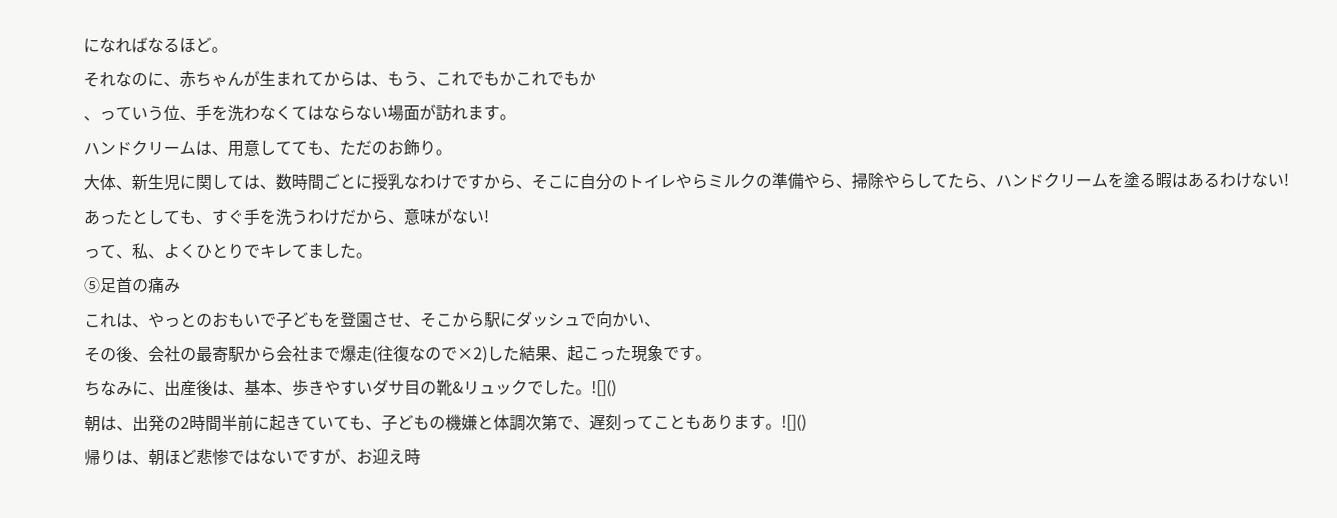になればなるほど。
それなのに、赤ちゃんが生まれてからは、もう、これでもかこれでもか
、っていう位、手を洗わなくてはならない場面が訪れます。
ハンドクリームは、用意してても、ただのお飾り。
大体、新生児に関しては、数時間ごとに授乳なわけですから、そこに自分のトイレやらミルクの準備やら、掃除やらしてたら、ハンドクリームを塗る暇はあるわけない!
あったとしても、すぐ手を洗うわけだから、意味がない!
って、私、よくひとりでキレてました。
⑤足首の痛み
これは、やっとのおもいで子どもを登園させ、そこから駅にダッシュで向かい、
その後、会社の最寄駅から会社まで爆走(往復なので×2)した結果、起こった現象です。
ちなみに、出産後は、基本、歩きやすいダサ目の靴&リュックでした。![]()
朝は、出発の2時間半前に起きていても、子どもの機嫌と体調次第で、遅刻ってこともあります。![]()
帰りは、朝ほど悲惨ではないですが、お迎え時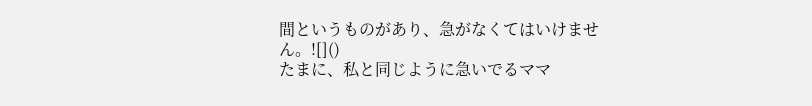間というものがあり、急がなくてはいけません。![]()
たまに、私と同じように急いでるママ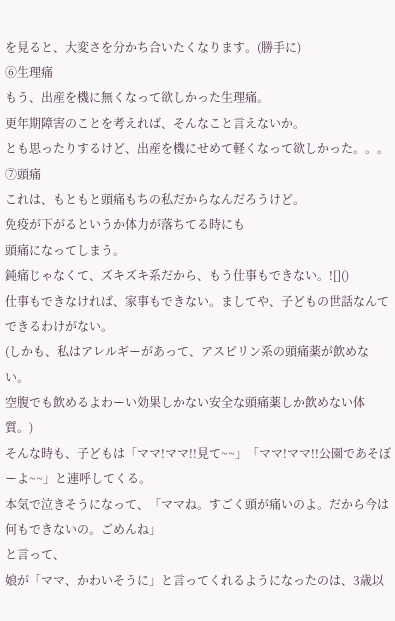を見ると、大変さを分かち合いたくなります。(勝手に)
⑥生理痛
もう、出産を機に無くなって欲しかった生理痛。
更年期障害のことを考えれば、そんなこと言えないか。
とも思ったりするけど、出産を機にせめて軽くなって欲しかった。。。
⑦頭痛
これは、もともと頭痛もちの私だからなんだろうけど。
免疫が下がるというか体力が落ちてる時にも
頭痛になってしまう。
鈍痛じゃなくて、ズキズキ系だから、もう仕事もできない。![]()
仕事もできなければ、家事もできない。ましてや、子どもの世話なんてできるわけがない。
(しかも、私はアレルギーがあって、アスピリン系の頭痛薬が飲めない。
空腹でも飲めるよわーい効果しかない安全な頭痛薬しか飲めない体質。)
そんな時も、子どもは「ママ!ママ!!見て~~」「ママ!ママ!!公園であそぼーよ~~」と連呼してくる。
本気で泣きそうになって、「ママね。すごく頭が痛いのよ。だから今は何もできないの。ごめんね」
と言って、
娘が「ママ、かわいそうに」と言ってくれるようになったのは、3歳以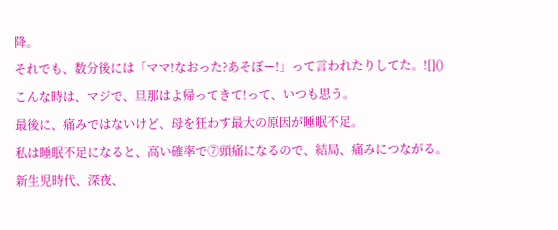降。
それでも、数分後には「ママ!なおった?あそぼー!」って言われたりしてた。![]()
こんな時は、マジで、旦那はよ帰ってきて!って、いつも思う。
最後に、痛みではないけど、母を狂わす最大の原因が睡眠不足。
私は睡眠不足になると、高い確率で⑦頭痛になるので、結局、痛みにつながる。
新生児時代、深夜、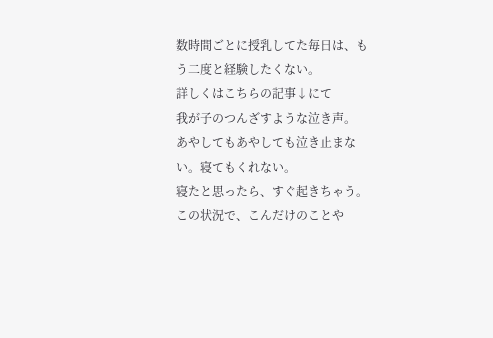数時間ごとに授乳してた毎日は、もう二度と経験したくない。
詳しくはこちらの記事↓にて
我が子のつんざすような泣き声。
あやしてもあやしても泣き止まない。寝てもくれない。
寝たと思ったら、すぐ起きちゃう。
この状況で、こんだけのことや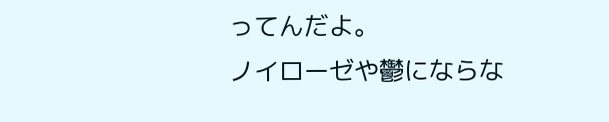ってんだよ。
ノイローゼや鬱にならな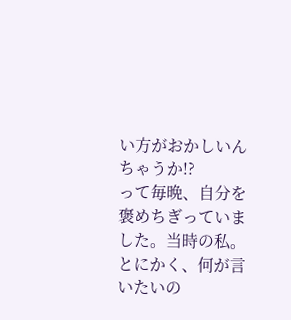い方がおかしいんちゃうか!?
って毎晩、自分を褒めちぎっていました。当時の私。
とにかく、何が言いたいの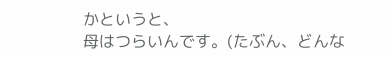かというと、
母はつらいんです。(たぶん、どんな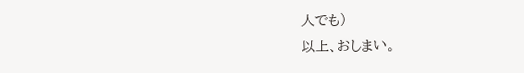人でも)
以上、おしまい。